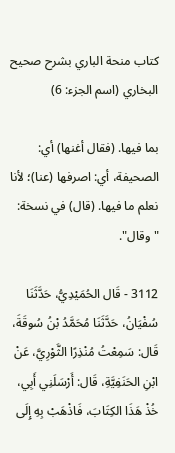كتاب منحة الباري بشرح صحيح البخاري (اسم الجزء: 6)

بما فيها. (فقال أغنها) أي: الصحيفة، أي: اصرفها (عنا)؛ لأنا نعلم ما فيها. (قال) في نسخة: "وقال".

3112 - قَال الحُمَيْدِيُّ، حَدَّثَنَا سُفْيَانُ، حَدَّثَنَا مُحَمَّدُ بْنُ سُوقَةَ، قَال: سَمِعْتُ مُنْذِرًا الثَّوْرِيَّ، عَنْ ابْنِ الحَنَفِيَّةِ، قَال: أَرْسَلَنِي أَبِي، خُذْ هَذَا الكِتَابَ، فَاذْهَبْ بِهِ إِلَى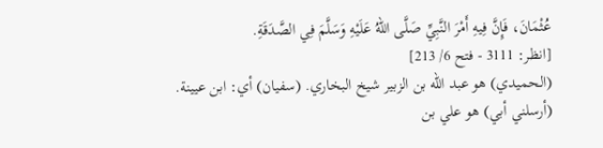عُثْمَانَ، فَإِنَّ فِيهِ أَمْرَ النَّبِيِّ صَلَّى اللهُ عَلَيْهِ وَسَلَّمَ فِي الصَّدَقَةِ.
[انظر: 3111 - فتح 6/ 213]
(الحميدي) هو عبد الله بن الزبير شيخ البخاري. (سفيان) أي: ابن عيينة.
(أرسلني أبي) هو علي بن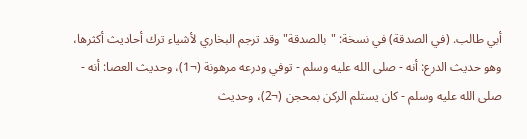أبي طالب. (في الصدقة) في نسخة: "بالصدقة" وقد ترجم البخاري لأشياء ترك أحاديث أكثرها، وهو حديث الدرع: أنه - صلى الله عليه وسلم - توفي ودرعه مرهونة (¬1)، وحديث العصا: أنه - صلى الله عليه وسلم - كان يستلم الركن بمحجن (¬2)، وحديث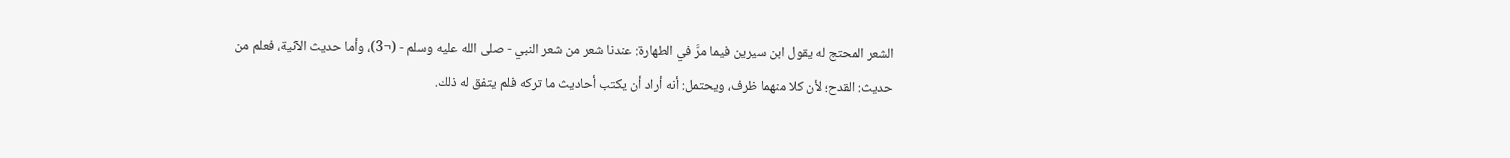الشعر المحتج له يقول ابن سيرين فيما مرَّ في الطهارة: عندنا شعر من شعر النبي - صلى الله عليه وسلم - (¬3)، وأما حديث الآنية، فعلم من حديث: القدح؛ لأن كلا منهما ظرف، ويحتمل: أنه أراد أن يكتب أحاديث ما تركه فلم يتفق له ذلك.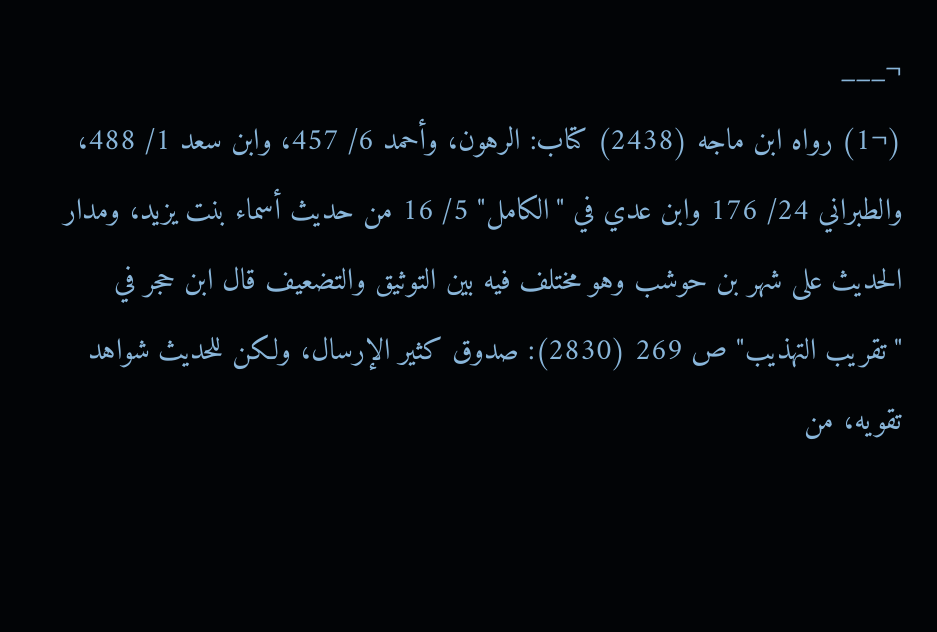¬___
(¬1) رواه ابن ماجه (2438) كتاب: الرهون، وأحمد 6/ 457، وابن سعد 1/ 488، والطبراني 24/ 176 وابن عدي في "الكامل" 5/ 16 من حديث أسماء بنت يزيد، ومدار الحديث على شهر بن حوشب وهو مختلف فيه بين التوثيق والتضعيف قال ابن حجر في "تقريب التهذيب" ص 269 (2830): صدوق كثير الإرسال، ولكن للحديث شواهد تقويه، من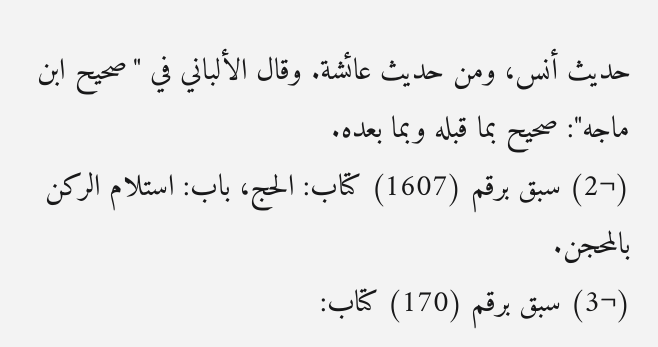حديث أنس، ومن حديث عائشة. وقال الألباني في "صحيح ابن ماجه": صحيح بما قبله وبما بعده.
(¬2) سبق برقم (1607) كتاب: الحج، باب: استلام الركن بالمحجن.
(¬3) سبق برقم (170) كتاب: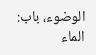الوضوء، باب: الماء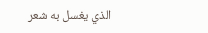الذي يغسل به شعر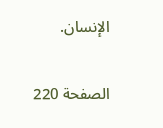الإنسان.

الصفحة 220